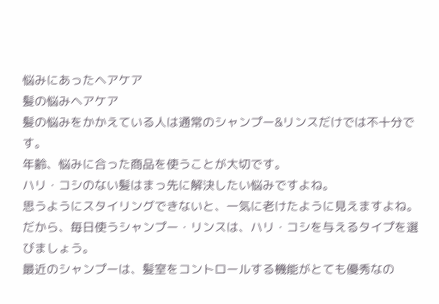悩みにあったヘアケア
髪の悩みヘアケア
髪の悩みをかかえている人は通常のシャンプー&リンスだけでは不十分です。
年齢、悩みに合った商品を使うことが大切です。
ハリ・コシのない髪はまっ先に解決したい悩みですよね。
思うようにスタイリングできないと、一気に老けたように見えますよね。
だから、毎日使うシャンプー・リンスは、ハリ・コシを与えるタイプを選びましょう。
最近のシャンプーは、髪室をコントロールする機能がとても優秀なの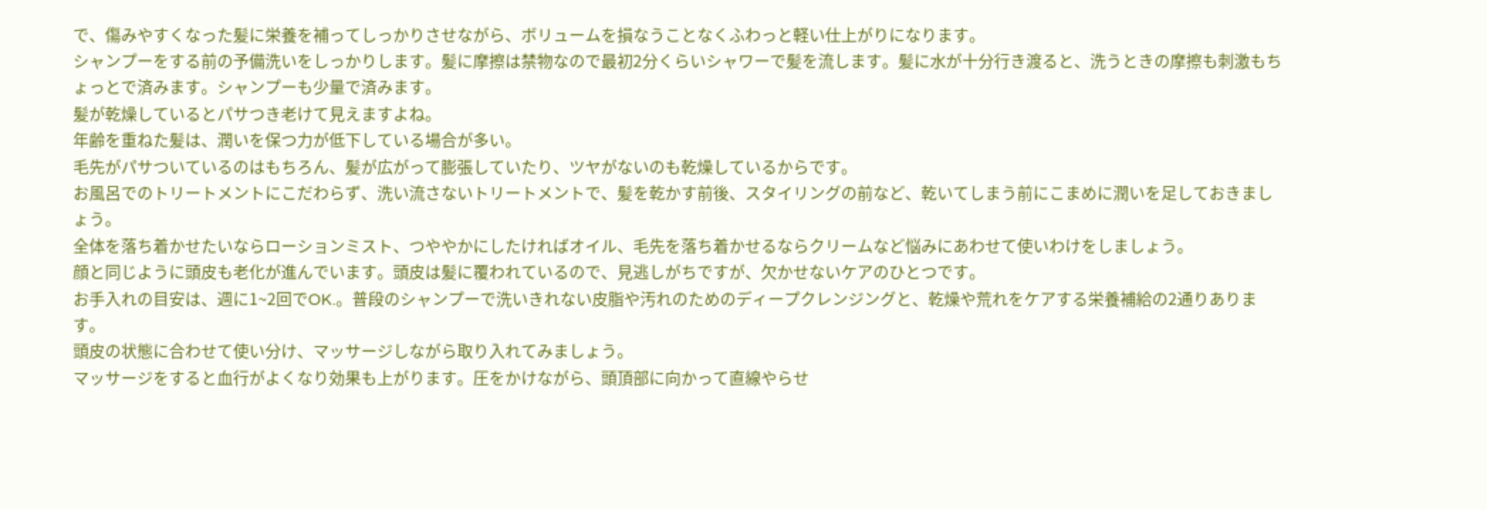で、傷みやすくなった髪に栄養を補ってしっかりさせながら、ボリュームを損なうことなくふわっと軽い仕上がりになります。
シャンプーをする前の予備洗いをしっかりします。髪に摩擦は禁物なので最初2分くらいシャワーで髪を流します。髪に水が十分行き渡ると、洗うときの摩擦も刺激もちょっとで済みます。シャンプーも少量で済みます。
髪が乾燥しているとパサつき老けて見えますよね。
年齢を重ねた髪は、潤いを保つ力が低下している場合が多い。
毛先がパサついているのはもちろん、髪が広がって膨張していたり、ツヤがないのも乾燥しているからです。
お風呂でのトリートメントにこだわらず、洗い流さないトリートメントで、髪を乾かす前後、スタイリングの前など、乾いてしまう前にこまめに潤いを足しておきましょう。
全体を落ち着かせたいならローションミスト、つややかにしたければオイル、毛先を落ち着かせるならクリームなど悩みにあわせて使いわけをしましょう。
顔と同じように頭皮も老化が進んでいます。頭皮は髪に覆われているので、見逃しがちですが、欠かせないケアのひとつです。
お手入れの目安は、週に1~2回でOK.。普段のシャンプーで洗いきれない皮脂や汚れのためのディープクレンジングと、乾燥や荒れをケアする栄養補給の2通りあります。
頭皮の状態に合わせて使い分け、マッサージしながら取り入れてみましょう。
マッサージをすると血行がよくなり効果も上がります。圧をかけながら、頭頂部に向かって直線やらせ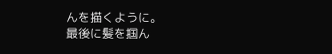んを描くように。
最後に髪を掴ん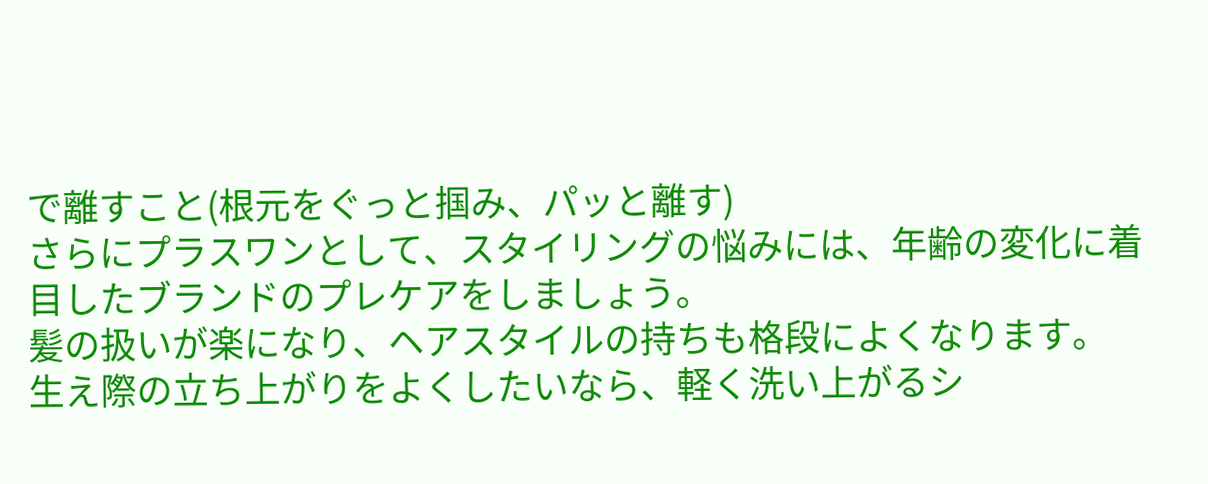で離すこと(根元をぐっと掴み、パッと離す)
さらにプラスワンとして、スタイリングの悩みには、年齢の変化に着目したブランドのプレケアをしましょう。
髪の扱いが楽になり、ヘアスタイルの持ちも格段によくなります。
生え際の立ち上がりをよくしたいなら、軽く洗い上がるシ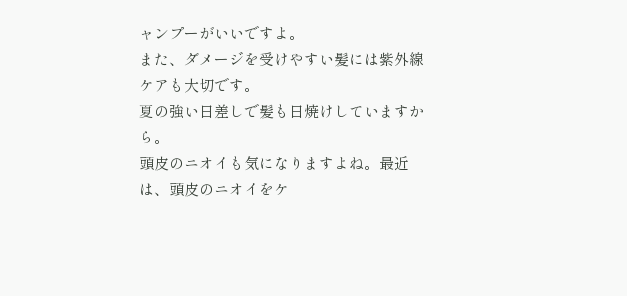ャンプーがいいですよ。
また、ダメージを受けやすい髪には紫外線ケアも大切です。
夏の強い日差しで髪も日焼けしていますから。
頭皮のニオイも気になりますよね。最近は、頭皮のニオイをケ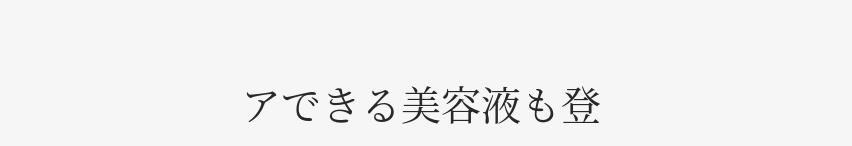アできる美容液も登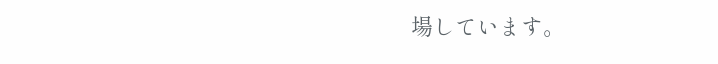場しています。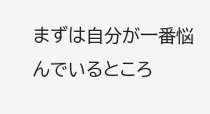まずは自分が一番悩んでいるところ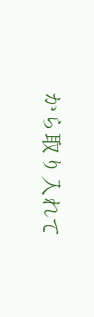から取り入れて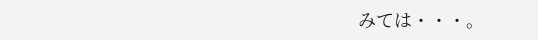みては・・・。